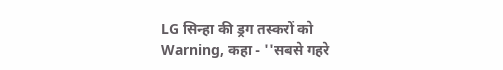LG सिन्हा की ड्रग तस्करों को Warning, कहा - ''सबसे गहरे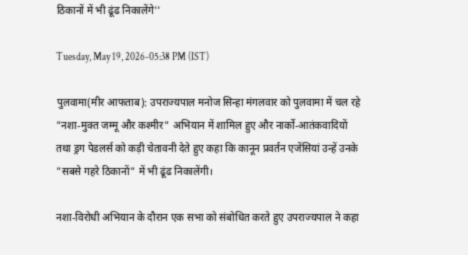ठिकानों में भी ढूंढ निकालेंगे''

Tuesday, May 19, 2026-05:38 PM (IST)

पुलवामा(मीर आफताब): उपराज्यपाल मनोज सिन्हा मंगलवार को पुलवामा में चल रहे "नशा-मुक्त जम्मू और कश्मीर" अभियान में शामिल हुए और नार्को-आतंकवादियों तथा ड्रग पेडलर्स को कड़ी चेतावनी देते हुए कहा कि कानून प्रवर्तन एजेंसियां उन्हें उनके "सबसे गहरे ठिकानों" में भी ढूंढ निकालेंगी।

नशा-विरोधी अभियान के दौरान एक सभा को संबोधित करते हुए उपराज्यपाल ने कहा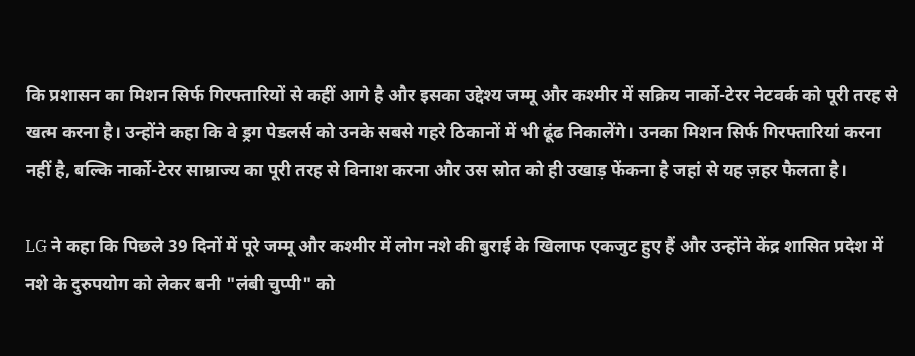कि प्रशासन का मिशन सिर्फ गिरफ्तारियों से कहीं आगे है और इसका उद्देश्य जम्मू और कश्मीर में सक्रिय नार्को-टेरर नेटवर्क को पूरी तरह से खत्म करना है। उन्होंने कहा कि वे ड्रग पेडलर्स को उनके सबसे गहरे ठिकानों में भी ढूंढ निकालेंगे। उनका मिशन सिर्फ गिरफ्तारियां करना नहीं है, बल्कि नार्को-टेरर साम्राज्य का पूरी तरह से विनाश करना और उस स्रोत को ही उखाड़ फेंकना है जहां से यह ज़हर फैलता है।

LG ने कहा कि पिछले 39 दिनों में पूरे जम्मू और कश्मीर में लोग नशे की बुराई के खिलाफ एकजुट हुए हैं और उन्होंने केंद्र शासित प्रदेश में नशे के दुरुपयोग को लेकर बनी "लंबी चुप्पी" को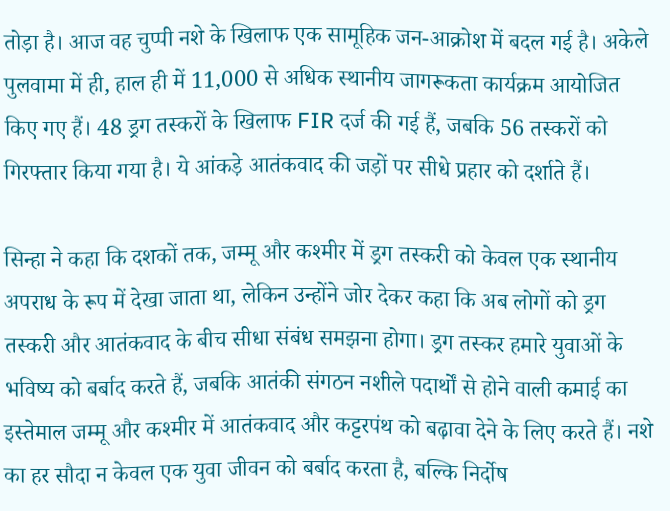तोड़ा है। आज वह चुप्पी नशे के खिलाफ एक सामूहिक जन-आक्रोश में बदल गई है। अकेले पुलवामा में ही, हाल ही में 11,000 से अधिक स्थानीय जागरूकता कार्यक्रम आयोजित किए गए हैं। 48 ड्रग तस्करों के खिलाफ FIR दर्ज की गई हैं, जबकि 56 तस्करों को गिरफ्तार किया गया है। ये आंकड़े आतंकवाद की जड़ों पर सीधे प्रहार को दर्शाते हैं।

सिन्हा ने कहा कि दशकों तक, जम्मू और कश्मीर में ड्रग तस्करी को केवल एक स्थानीय अपराध के रूप में देखा जाता था, लेकिन उन्होंने जोर देकर कहा कि अब लोगों को ड्रग तस्करी और आतंकवाद के बीच सीधा संबंध समझना होगा। ड्रग तस्कर हमारे युवाओं के भविष्य को बर्बाद करते हैं, जबकि आतंकी संगठन नशीले पदार्थों से होने वाली कमाई का इस्तेमाल जम्मू और कश्मीर में आतंकवाद और कट्टरपंथ को बढ़ावा देने के लिए करते हैं। नशे का हर सौदा न केवल एक युवा जीवन को बर्बाद करता है, बल्कि निर्दोष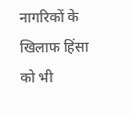नागरिकों के खिलाफ हिंसा को भी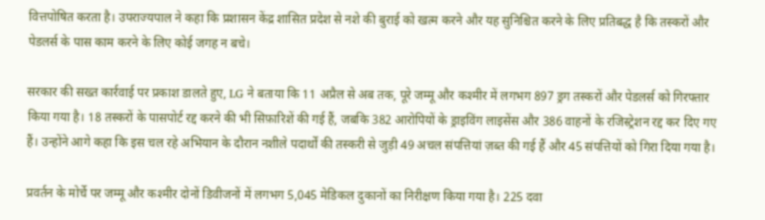वित्तपोषित करता है। उपराज्यपाल ने कहा कि प्रशासन केंद्र शासित प्रदेश से नशे की बुराई को खत्म करने और यह सुनिश्चित करने के लिए प्रतिबद्ध है कि तस्करों और पेडलर्स के पास काम करने के लिए कोई जगह न बचे।

सरकार की सख्त कार्रवाई पर प्रकाश डालते हुए, LG ने बताया कि 11 अप्रैल से अब तक, पूरे जम्मू और कश्मीर में लगभग 897 ड्रग तस्करों और पेडलर्स को गिरफ्तार किया गया है। 18 तस्करों के पासपोर्ट रद्द करने की भी सिफ़ारिशें की गई हैं, जबकि 382 आरोपियों के ड्राइविंग लाइसेंस और 386 वाहनों के रजिस्ट्रेशन रद्द कर दिए गए हैं। उन्होंने आगे कहा कि इस चल रहे अभियान के दौरान नशीले पदार्थों की तस्करी से जुड़ी 49 अचल संपत्तियां ज़ब्त की गई हैं और 45 संपत्तियों को गिरा दिया गया है।

प्रवर्तन के मोर्चे पर जम्मू और कश्मीर दोनों डिवीजनों में लगभग 5,045 मेडिकल दुकानों का निरीक्षण किया गया है। 225 दवा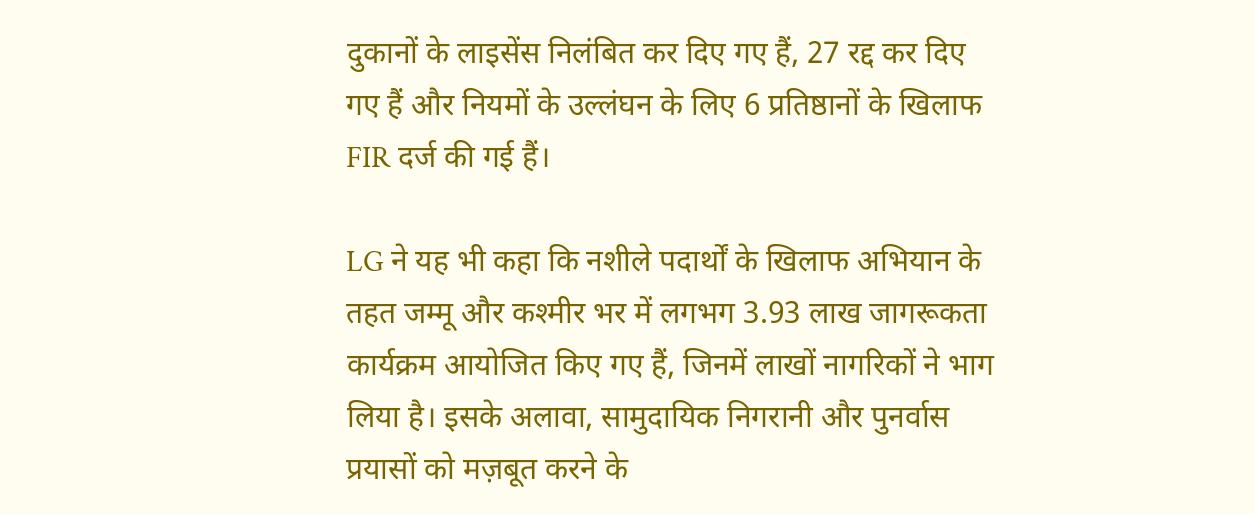दुकानों के लाइसेंस निलंबित कर दिए गए हैं, 27 रद्द कर दिए गए हैं और नियमों के उल्लंघन के लिए 6 प्रतिष्ठानों के खिलाफ FIR दर्ज की गई हैं।

LG ने यह भी कहा कि नशीले पदार्थों के खिलाफ अभियान के तहत जम्मू और कश्मीर भर में लगभग 3.93 लाख जागरूकता कार्यक्रम आयोजित किए गए हैं, जिनमें लाखों नागरिकों ने भाग लिया है। इसके अलावा, सामुदायिक निगरानी और पुनर्वास प्रयासों को मज़बूत करने के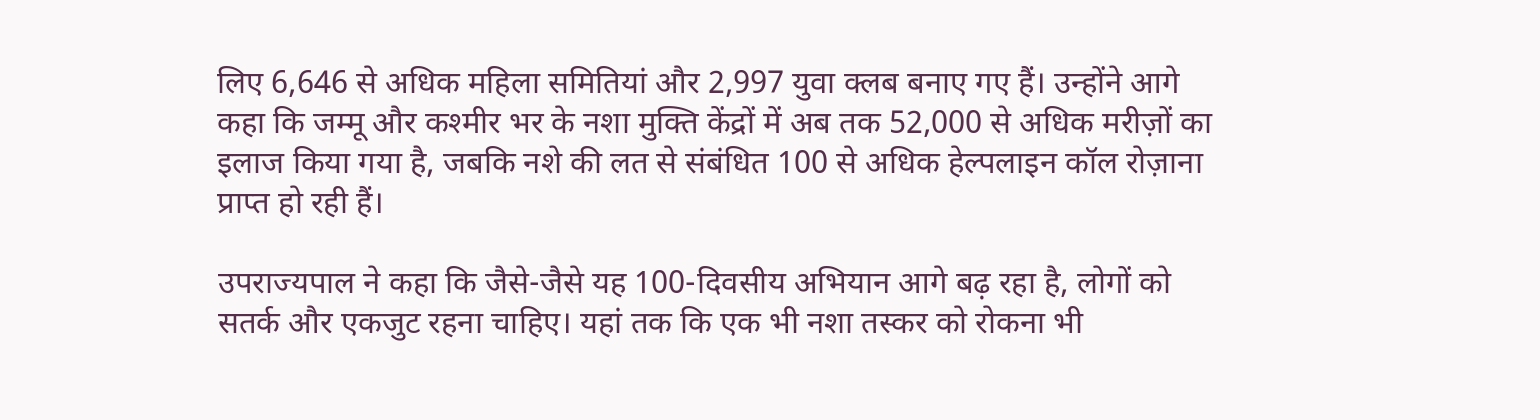लिए 6,646 से अधिक महिला समितियां और 2,997 युवा क्लब बनाए गए हैं। उन्होंने आगे कहा कि जम्मू और कश्मीर भर के नशा मुक्ति केंद्रों में अब तक 52,000 से अधिक मरीज़ों का इलाज किया गया है, जबकि नशे की लत से संबंधित 100 से अधिक हेल्पलाइन कॉल रोज़ाना प्राप्त हो रही हैं।

उपराज्यपाल ने कहा कि जैसे-जैसे यह 100-दिवसीय अभियान आगे बढ़ रहा है, लोगों को सतर्क और एकजुट रहना चाहिए। यहां तक कि एक भी नशा तस्कर को रोकना भी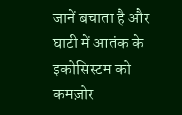जानें बचाता है और घाटी में आतंक के इकोसिस्टम को कमज़ोर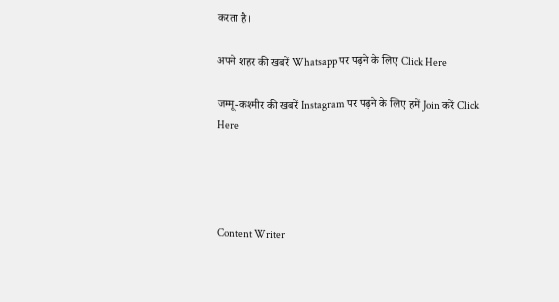करता है।

अपने शहर की खबरें Whatsapp पर पढ़ने के लिए Click Here

जम्मू-कश्मीर की खबरें Instagram पर पढ़ने के लिए हमें Join करें Click Here




Content Writer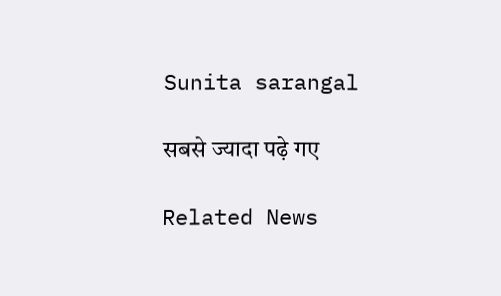Sunita sarangal

सबसे ज्यादा पढ़े गए

Related News